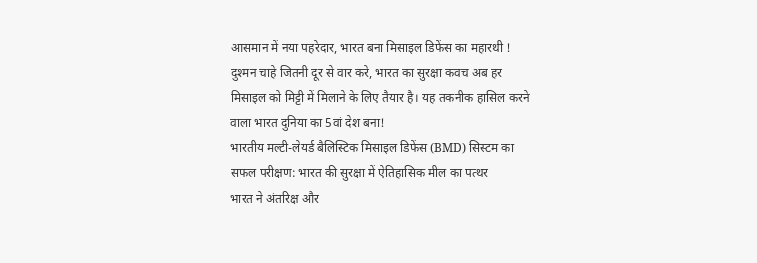आसमान में नया पहरेदार, भारत बना मिसाइल डिफेंस का महारथी !
दुश्मन चाहे जितनी दूर से वार करे, भारत का सुरक्षा कवच अब हर मिसाइल को मिट्टी में मिलाने के लिए तैयार है। यह तकनीक हासिल करने वाला भारत दुनिया का 5वां देश बना!
भारतीय मल्टी-लेयर्ड बैलिस्टिक मिसाइल डिफेंस (BMD) सिस्टम का सफल परीक्षण: भारत की सुरक्षा में ऐतिहासिक मील का पत्थर
भारत ने अंतरिक्ष और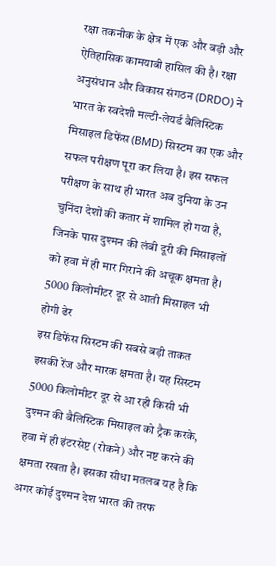रक्षा तकनीक के क्षेत्र में एक और बड़ी और ऐतिहासिक कामयाबी हासिल की है। रक्षा अनुसंधान और विकास संगठन (DRDO) ने भारत के स्वदेशी मल्टी-लेयर्ड बैलिस्टिक मिसाइल डिफेंस (BMD) सिस्टम का एक और सफल परीक्षण पूरा कर लिया है। इस सफल परीक्षण के साथ ही भारत अब दुनिया के उन चुनिंदा देशों की कतार में शामिल हो गया है, जिनके पास दुश्मन की लंबी दूरी की मिसाइलों को हवा में ही मार गिराने की अचूक क्षमता है।
5000 किलोमीटर दूर से आती मिसाइल भी होगी ढेर
इस डिफेंस सिस्टम की सबसे बड़ी ताकत इसकी रेंज और मारक क्षमता है। यह सिस्टम 5000 किलोमीटर दूर से आ रही किसी भी दुश्मन की बैलिस्टिक मिसाइल को ट्रैक करके, हवा में ही इंटरसेप्ट (रोकने) और नष्ट करने की क्षमता रखता है। इसका सीधा मतलब यह है कि अगर कोई दुश्मन देश भारत की तरफ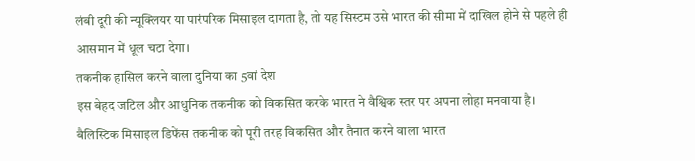लंबी दूरी की न्यूक्लियर या पारंपरिक मिसाइल दागता है, तो यह सिस्टम उसे भारत की सीमा में दाखिल होने से पहले ही आसमान में धूल चटा देगा।
तकनीक हासिल करने वाला दुनिया का 5वां देश
इस बेहद जटिल और आधुनिक तकनीक को विकसित करके भारत ने वैश्विक स्तर पर अपना लोहा मनवाया है। बैलिस्टिक मिसाइल डिफेंस तकनीक को पूरी तरह विकसित और तैनात करने वाला भारत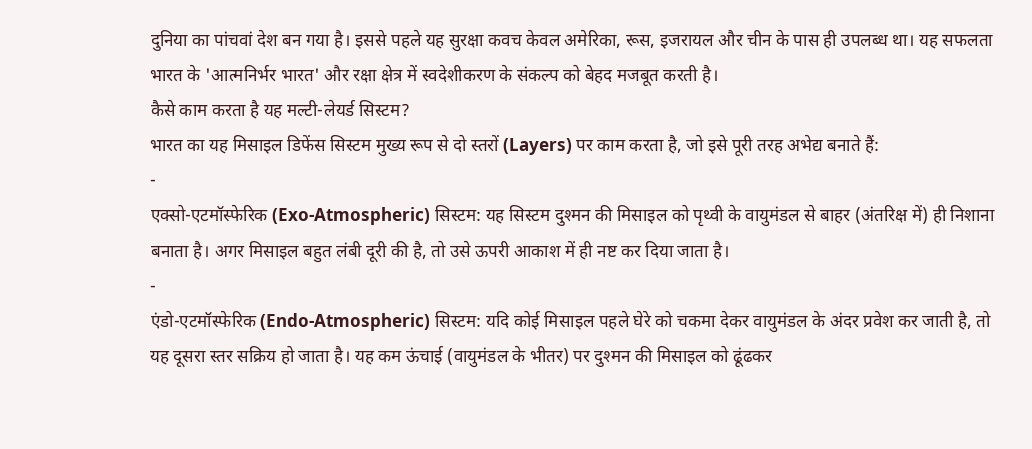दुनिया का पांचवां देश बन गया है। इससे पहले यह सुरक्षा कवच केवल अमेरिका, रूस, इजरायल और चीन के पास ही उपलब्ध था। यह सफलता भारत के 'आत्मनिर्भर भारत' और रक्षा क्षेत्र में स्वदेशीकरण के संकल्प को बेहद मजबूत करती है।
कैसे काम करता है यह मल्टी-लेयर्ड सिस्टम?
भारत का यह मिसाइल डिफेंस सिस्टम मुख्य रूप से दो स्तरों (Layers) पर काम करता है, जो इसे पूरी तरह अभेद्य बनाते हैं:
-
एक्सो-एटमॉस्फेरिक (Exo-Atmospheric) सिस्टम: यह सिस्टम दुश्मन की मिसाइल को पृथ्वी के वायुमंडल से बाहर (अंतरिक्ष में) ही निशाना बनाता है। अगर मिसाइल बहुत लंबी दूरी की है, तो उसे ऊपरी आकाश में ही नष्ट कर दिया जाता है।
-
एंडो-एटमॉस्फेरिक (Endo-Atmospheric) सिस्टम: यदि कोई मिसाइल पहले घेरे को चकमा देकर वायुमंडल के अंदर प्रवेश कर जाती है, तो यह दूसरा स्तर सक्रिय हो जाता है। यह कम ऊंचाई (वायुमंडल के भीतर) पर दुश्मन की मिसाइल को ढूंढकर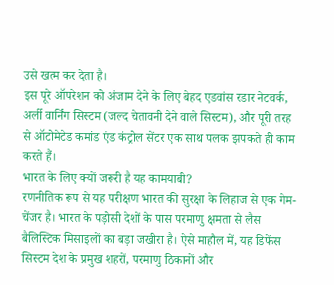उसे खत्म कर देता है।
इस पूरे ऑपरेशन को अंजाम देने के लिए बेहद एडवांस रडार नेटवर्क, अर्ली वार्निंग सिस्टम (जल्द चेतावनी देने वाले सिस्टम), और पूरी तरह से ऑटोमेटेड कमांड एंड कंट्रोल सेंटर एक साथ पलक झपकते ही काम करते हैं।
भारत के लिए क्यों जरूरी है यह कामयाबी?
रणनीतिक रूप से यह परीक्षण भारत की सुरक्षा के लिहाज से एक गेम-चेंजर है। भारत के पड़ोसी देशों के पास परमाणु क्षमता से लैस बैलिस्टिक मिसाइलों का बड़ा जखीरा है। ऐसे माहौल में, यह डिफेंस सिस्टम देश के प्रमुख शहरों, परमाणु ठिकानों और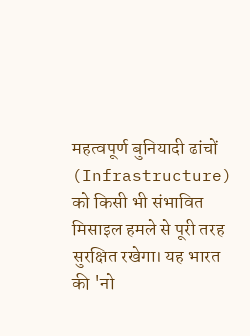महत्वपूर्ण बुनियादी ढांचों (Infrastructure) को किसी भी संभावित मिसाइल हमले से पूरी तरह सुरक्षित रखेगा। यह भारत की 'नो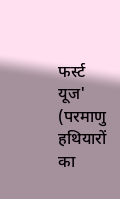फर्स्ट यूज' (परमाणु हथियारों का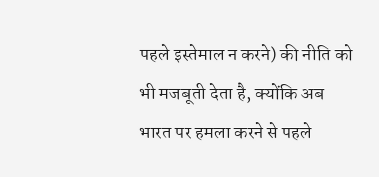पहले इस्तेमाल न करने) की नीति को भी मजबूती देता है, क्योंकि अब भारत पर हमला करने से पहले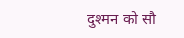दुश्मन को सौ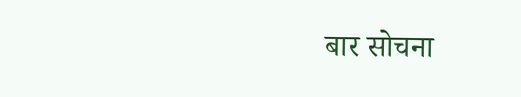बार सोचना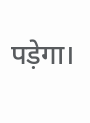पड़ेगा।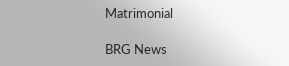Matrimonial

BRG News